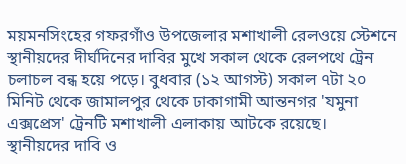ময়মনসিংহের গফরগাঁও উপজেলার মশাখালী রেলওয়ে স্টেশনে স্থানীয়দের দীর্ঘদিনের দাবির মুখে সকাল থেকে রেলপথে ট্রেন চলাচল বন্ধ হয়ে পড়ে। বুধবার (১২ আগস্ট) সকাল ৭টা ২০ মিনিট থেকে জামালপুর থেকে ঢাকাগামী আন্তনগর 'যমুনা এক্সপ্রেস' ট্রেনটি মশাখালী এলাকায় আটকে রয়েছে।
স্থানীয়দের দাবি ও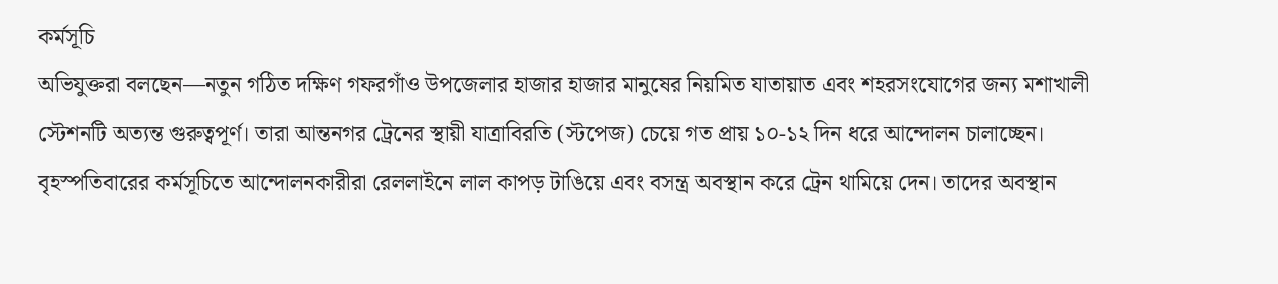কর্মসূচি
অভিযুক্তরা বলছেন—নতুন গঠিত দক্ষিণ গফরগাঁও উপজেলার হাজার হাজার মানুষের নিয়মিত যাতায়াত এবং শহরসংযোগের জন্য মশাখালী স্টেশনটি অত্যন্ত গুরুত্বপূর্ণ। তারা আন্তনগর ট্রেনের স্থায়ী যাত্রাবিরতি (স্টপেজ) চেয়ে গত প্রায় ১০-১২ দিন ধরে আন্দোলন চালাচ্ছেন।
বৃহস্পতিবারের কর্মসূচিতে আন্দোলনকারীরা রেললাইনে লাল কাপড় টাঙিয়ে এবং বসন্ত্র অবস্থান করে ট্রেন থামিয়ে দেন। তাদের অবস্থান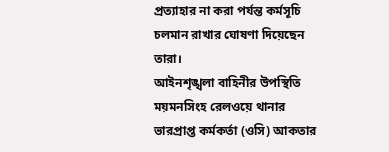প্রত্যাহার না করা পর্যন্ত কর্মসূচি চলমান রাখার ঘোষণা দিয়েছেন তারা।
আইনশৃঙ্খলা বাহিনীর উপস্থিতি
ময়মনসিংহ রেলওয়ে থানার ভারপ্রাপ্ত কর্মকর্তা (ওসি) আকতার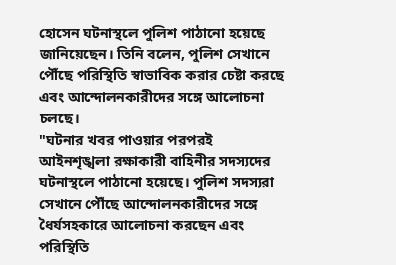হোসেন ঘটনাস্থলে পুলিশ পাঠানো হয়েছে জানিয়েছেন। তিনি বলেন, পুলিশ সেখানে পৌঁছে পরিস্থিতি স্বাভাবিক করার চেষ্টা করছে এবং আন্দোলনকারীদের সঙ্গে আলোচনা চলছে।
"ঘটনার খবর পাওয়ার পরপরই আইনশৃঙ্খলা রক্ষাকারী বাহিনীর সদস্যদের ঘটনাস্থলে পাঠানো হয়েছে। পুলিশ সদস্যরা সেখানে পৌঁছে আন্দোলনকারীদের সঙ্গে ধৈর্যসহকারে আলোচনা করছেন এবং পরিস্থিতি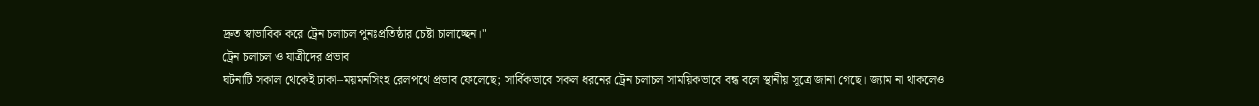দ্রুত স্বাভাবিক করে ট্রেন চলাচল পুনঃপ্রতিষ্ঠার চেষ্টা চালাচ্ছেন।"
ট্রেন চলাচল ও যাত্রীদের প্রভাব
ঘটনাটি সকাল থেকেই ঢাকা–ময়মনসিংহ রেলপথে প্রভাব ফেলেছে; সার্বিকভাবে সকল ধরনের ট্রেন চলাচল সাময়িকভাবে বন্ধ বলে স্থানীয় সূত্রে জানা গেছে। জ্যাম না থাকলেও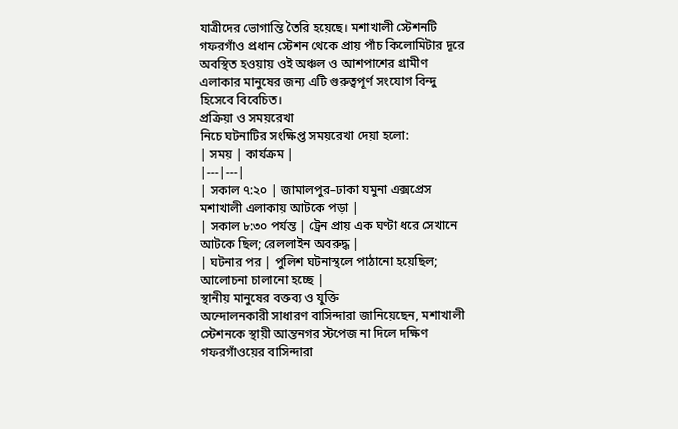যাত্রীদের ভোগান্তি তৈরি হয়েছে। মশাখালী স্টেশনটি গফরগাঁও প্রধান স্টেশন থেকে প্রায় পাঁচ কিলোমিটার দূরে অবস্থিত হওয়ায় ওই অঞ্চল ও আশপাশের গ্রামীণ এলাকার মানুষের জন্য এটি গুরুত্বপূর্ণ সংযোগ বিন্দু হিসেবে বিবেচিত।
প্রক্রিয়া ও সময়রেখা
নিচে ঘটনাটির সংক্ষিপ্ত সময়রেখা দেয়া হলো:
| সময় | কার্যক্রম |
|---|---|
| সকাল ৭:২০ | জামালপুর–ঢাকা যমুনা এক্সপ্রেস মশাখালী এলাকায় আটকে পড়া |
| সকাল ৮:৩০ পর্যন্ত | ট্রেন প্রায় এক ঘণ্টা ধরে সেখানে আটকে ছিল; রেললাইন অবরুদ্ধ |
| ঘটনার পর | পুলিশ ঘটনাস্থলে পাঠানো হয়েছিল; আলোচনা চালানো হচ্ছে |
স্থানীয় মানুষের বক্তব্য ও যুক্তি
অন্দোলনকারী সাধারণ বাসিন্দারা জানিয়েছেন, মশাখালী স্টেশনকে স্থায়ী আন্তনগর স্টপেজ না দিলে দক্ষিণ গফরগাঁওয়ের বাসিন্দারা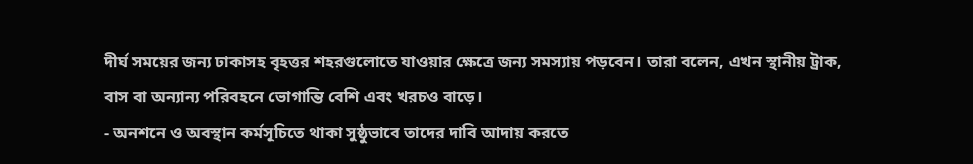দীর্ঘ সময়ের জন্য ঢাকাসহ বৃহত্তর শহরগুলোতে যাওয়ার ক্ষেত্রে জন্য সমস্যায় পড়বেন। তারা বলেন, এখন স্থানীয় ট্রাক, বাস বা অন্যান্য পরিবহনে ভোগান্তি বেশি এবং খরচও বাড়ে।
- অনশনে ও অবস্থান কর্মসূচিতে থাকা সুষ্ঠুভাবে তাদের দাবি আদায় করতে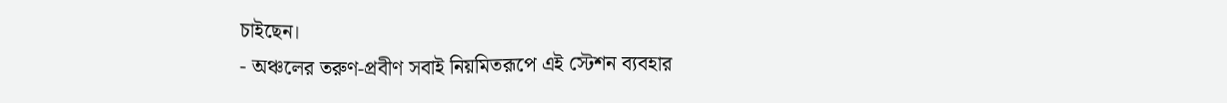চাইছেন।
- অঞ্চলের তরুণ-প্রবীণ সবাই নিয়মিতরূপে এই স্টেশন ব্যবহার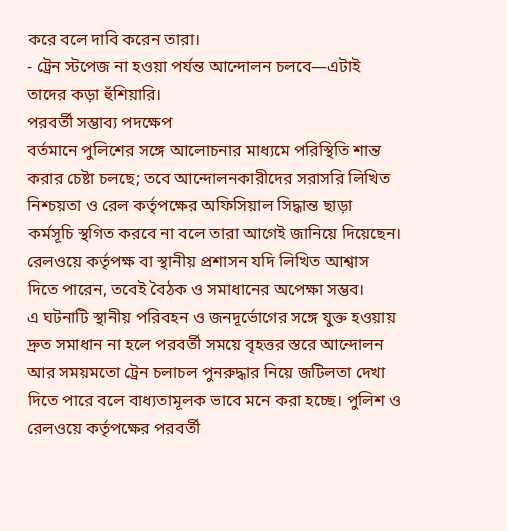করে বলে দাবি করেন তারা।
- ট্রেন স্টপেজ না হওয়া পর্যন্ত আন্দোলন চলবে—এটাই তাদের কড়া হুঁশিয়ারি।
পরবর্তী সম্ভাব্য পদক্ষেপ
বর্তমানে পুলিশের সঙ্গে আলোচনার মাধ্যমে পরিস্থিতি শান্ত করার চেষ্টা চলছে; তবে আন্দোলনকারীদের সরাসরি লিখিত নিশ্চয়তা ও রেল কর্তৃপক্ষের অফিসিয়াল সিদ্ধান্ত ছাড়া কর্মসূচি স্থগিত করবে না বলে তারা আগেই জানিয়ে দিয়েছেন। রেলওয়ে কর্তৃপক্ষ বা স্থানীয় প্রশাসন যদি লিখিত আশ্বাস দিতে পারেন, তবেই বৈঠক ও সমাধানের অপেক্ষা সম্ভব।
এ ঘটনাটি স্থানীয় পরিবহন ও জনদূর্ভোগের সঙ্গে যুক্ত হওয়ায় দ্রুত সমাধান না হলে পরবর্তী সময়ে বৃহত্তর স্তরে আন্দোলন আর সময়মতো ট্রেন চলাচল পুনরুদ্ধার নিয়ে জটিলতা দেখা দিতে পারে বলে বাধ্যতামূলক ভাবে মনে করা হচ্ছে। পুলিশ ও রেলওয়ে কর্তৃপক্ষের পরবর্তী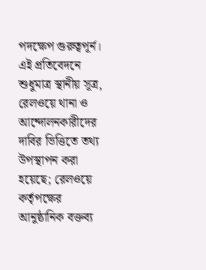পদক্ষেপ গুরুত্বপূর্ন।
এই প্রতিবেদনে শুধুমাত্র স্থানীয় সূত্র, রেলওয়ে থানা ও আন্দোলনকারীদের দাবির ভিত্তিতে তথ্য উপস্থাপন করা হয়েছে; রেলওয়ে কর্তৃপক্ষের আনুষ্ঠানিক বক্তব্য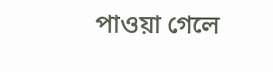পাওয়া গেলে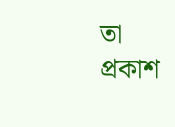তা প্রকাশ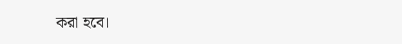করা হবে।